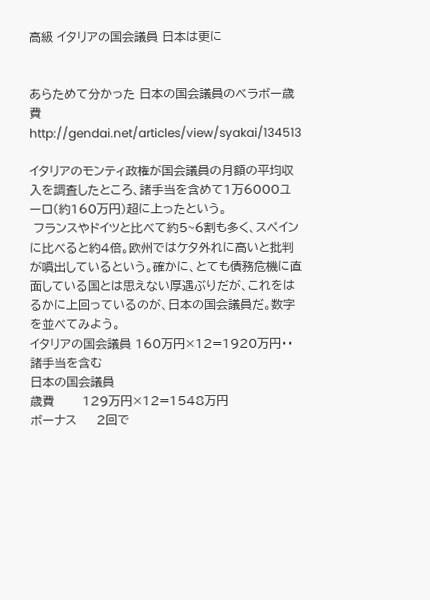高級 イタリアの国会議員 日本は更に


あらためて分かった 日本の国会議員のベラボー歳費
http://gendai.net/articles/view/syakai/134513

イタリアのモンティ政権が国会議員の月額の平均収入を調査したところ、諸手当を含めて1万6000ユーロ(約160万円)超に上ったという。
 フランスやドイツと比べて約5~6割も多く、スペインに比べると約4倍。欧州ではケタ外れに高いと批判が噴出しているという。確かに、とても債務危機に直面している国とは思えない厚遇ぶりだが、これをはるかに上回っているのが、日本の国会議員だ。数字を並べてみよう。
イタリアの国会議員 160万円×12=1920万円・・諸手当を含む
日本の国会議員
歳費       129万円×12=1548万円
ボーナス     2回で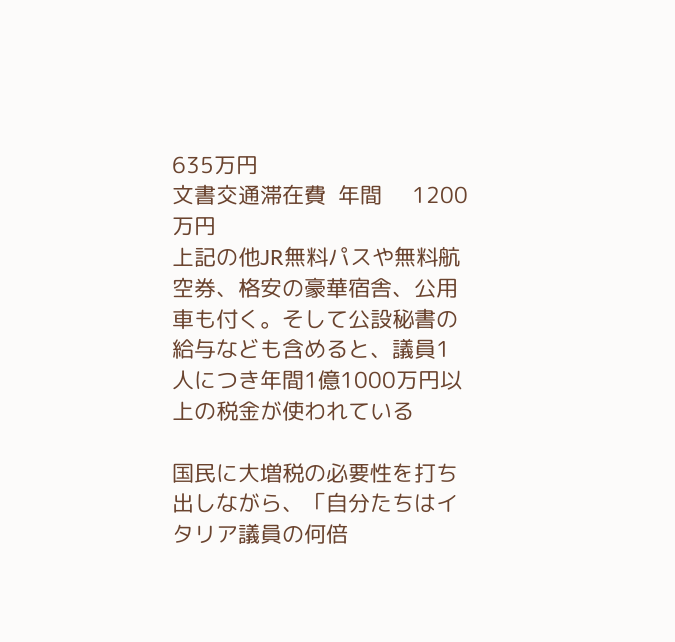635万円
文書交通滞在費  年間     1200万円
上記の他JR無料パスや無料航空券、格安の豪華宿舎、公用車も付く。そして公設秘書の給与なども含めると、議員1人につき年間1億1000万円以上の税金が使われている

国民に大増税の必要性を打ち出しながら、「自分たちはイタリア議員の何倍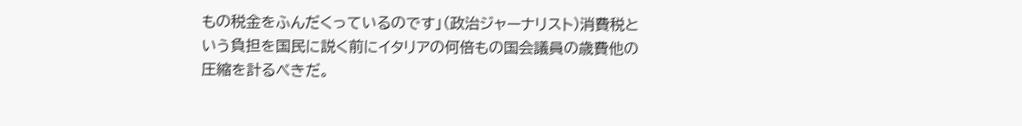もの税金をふんだくっているのです」(政治ジャーナリスト)消費税という負担を国民に説く前にイタリアの何倍もの国会議員の歳費他の圧縮を計るべきだ。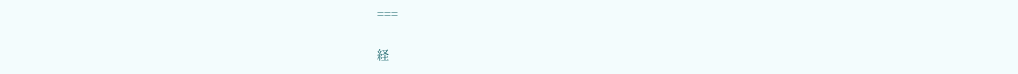===

経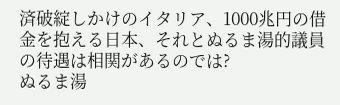済破綻しかけのイタリア、1000兆円の借金を抱える日本、それとぬるま湯的議員の待遇は相関があるのでは?
ぬるま湯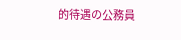的待遇の公務員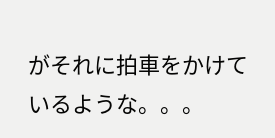がそれに拍車をかけているような。。。